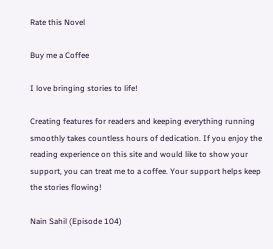Rate this Novel

Buy me a Coffee

I love bringing stories to life!

Creating features for readers and keeping everything running smoothly takes countless hours of dedication. If you enjoy the reading experience on this site and would like to show your support, you can treat me to a coffee. Your support helps keep the stories flowing!

Nain Sahil (Episode 104)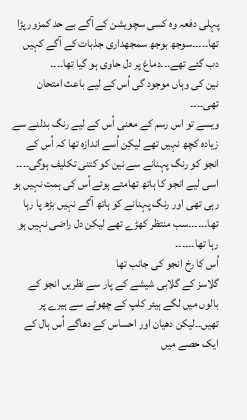پہلی دفعہ وہ کسی سچویشن کے آگے بے حد کمزور پڑا تھا۔۔۔۔۔سوجھ بوجھ سمجھداری جذبات کے آگے کہیں دب گئے تھے۔۔۔دماغ پر دل حاوی ہو گیا تھا۔۔۔۔
نین کی وہاں موجود گی اُس کے لیے باعث امتحان تھی۔۔۔۔
ویسے تو اس رسم کے معنی اُس کے لیے رنگ بدلنے سے زیادہ کچھ نہیں تھے لیکِن اُسے اندازہ تھا کہ اُس کے انجو کو رنگ پہنانے سے نین کو کتنی تکلیف ہوگی۔۔۔۔
اسی لیے انجو کا ہاتھ تھامتے ہوئے اُس کی ہمت نہیں ہو رہی تھی اور رنگ پہنانے کو ہاتھ آگے نہیں بڑھ پا رہا تھا۔۔۔۔۔۔سب منتظر کھڑے تھے لیکن دل راضی نہیں ہو رہا تھا۔۔۔۔۔۔
اُس کا رخ انجو کی جانب تھا
گلاسز کے گلابی شیشے کے پار سے نظریں انجو کے بالوں میں لگے ہیئر کلپ کے چھوٹے سے ہیرے پر تھیں۔۔لیکن دھیان اور احساس کے دھاگے اُس ہال کے ایک حصے میں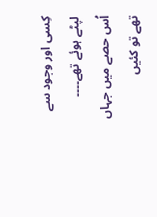کِسی اور وجود سے لپٹے ہوئے تھے۔۔۔۔
اُس حصے میں جہاں تھے تو کئیں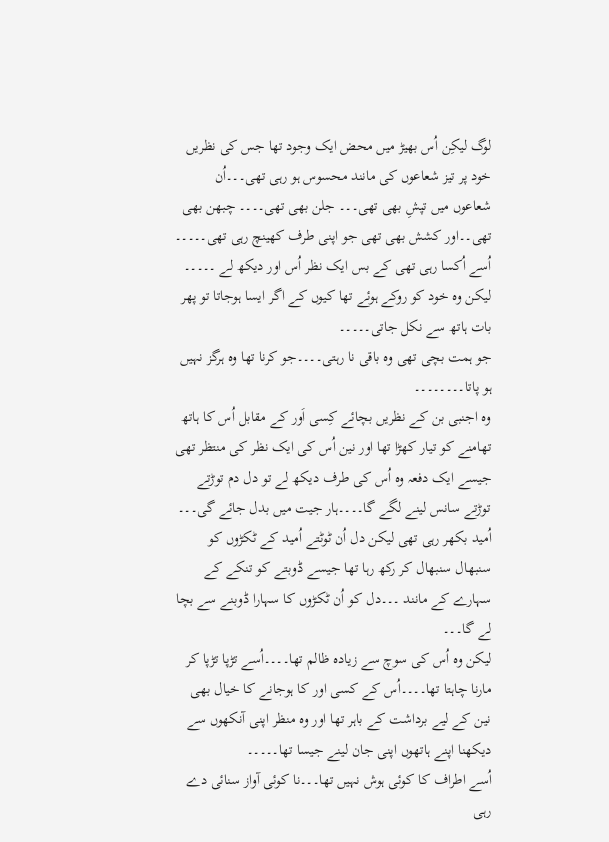لوگ لیکِن اُس بھیڑ میں محض ایک وجود تھا جس کی نظریں خود پر تیز شعاعوں کی مانند محسوس ہو رہی تھی۔۔۔اُن شعاعوں میں تپشِ بھی تھی۔۔۔ جلن بھی تھی۔۔۔۔ چبھن بھی تھی۔۔اور کشش بھی تھی جو اپنی طرف کھینچ رہی تھی۔۔۔۔۔ اُسے اُکسا رہی تھی کے بس ایک نظر اُس اور دیکھ لے ۔۔۔۔۔
لیکن وہ خود کو روکے ہوئے تھا کیوں کے اگر ایسا ہوجاتا تو پھر بات ہاتھ سے نکل جاتی۔۔۔۔۔
جو ہمت بچی تھی وہ باقی نا رہتی۔۔۔۔جو کرنا تھا وہ ہرگز نہیں ہو پاتا۔۔۔۔۔۔۔۔
وہ اجنبی بن کے نظریں بچائے کِسی اَور کے مقابل اُس کا ہاتھ تھامنے کو تیار کھڑا تھا اور نین اُس کی ایک نظر کی منتظر تھی جیسے ایک دفعہ وہ اُس کی طرف دیکھ لے تو دل دم توڑتے توڑتے سانس لینے لگے گا۔۔۔۔ہار جیت میں بدل جائے گی۔۔۔
اُمید بکھر رہی تھی لیکن دل اُن ٹوٹتے اُمید کے ٹکڑوں کو سنبھال سنبھال کر رکھ رہا تھا جیسے ڈوبتے کو تنکے کے سہارے کے مانند ۔۔۔دل کو اُن ٹکڑوں کا سہارا ڈوبنے سے بچا لے گا۔۔۔
لیکن وہ اُس کی سوچ سے زیادہ ظالم تھا۔۔۔۔اُسے تڑپا تڑپا کر مارنا چاہتا تھا۔۔۔۔اُس کے کسی اور کا ہوجانے کا خیال بھی نین کے لیے برداشت کے باہر تھا اور وہ منظر اپنی آنکھوں سے دیکھنا اپنے ہاتھوں اپنی جان لینے جیسا تھا۔۔۔۔۔
اُسے اطراف کا کوئی ہوش نہیں تھا۔۔۔نا کوئی آواز سنائی دے رہی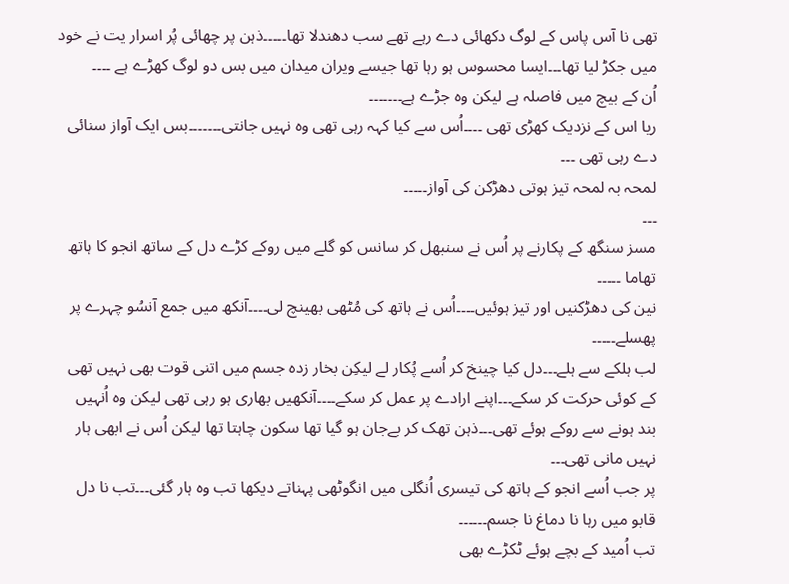تھی نا آس پاس کے لوگ دکھائی دے رہے تھے سب دھندلا تھا۔۔۔۔۔ذہن پر چھائی پُر اسرار یت نے خود میں جکڑ لیا تھا۔۔۔ایسا محسوس ہو رہا تھا جیسے ویران میدان میں بس دو لوگ کھڑے ہے ۔۔۔۔
اُن کے بیچ میں فاصلہ ہے لیکن وہ جڑے ہے۔۔۔۔۔۔۔
ریا اس کے نزدیک کھڑی تھی ۔۔۔۔اُس سے کیا کہہ رہی تھی وہ نہیں جانتی۔۔۔۔۔۔۔بس ایک آواز سنائی دے رہی تھی ۔۔۔
لمحہ بہ لمحہ تیز ہوتی دھڑکن کی آواز۔۔۔۔۔
۔۔۔
مسز سنگھ کے پکارنے پر اُس نے سنبھل کر سانس کو گلے میں روکے کڑے دل کے ساتھ انجو کا ہاتھ تھاما ۔۔۔۔۔
نین کی دھڑکنیں اور تیز ہوئیں۔۔۔۔اُس نے ہاتھ کی مُٹھی بھینچ لی۔۔۔۔آنکھ میں جمع آنسُو چہرے پر پھسلے۔۔۔۔۔
لب ہلکے سے ہلے۔۔۔دل کیا چینخ کر اُسے پُکار لے لیکِن بخار زدہ جسم میں اتنی قوت بھی نہیں تھی کے کوئی حرکت کر سکے۔۔۔اپنے ارادے پر عمل کر سکے۔۔۔۔آنکھیں بھاری ہو رہی تھی لیکن وہ اُنہیں بند ہونے سے روکے ہوئے تھی۔۔۔ذہن تھک کر بےجان ہو گیا تھا سکون چاہتا تھا لیکن اُس نے ابھی ہار نہیں مانی تھی۔۔۔
پر جب اُسے انجو کے ہاتھ کی تیسری اُنگلی میں انگوٹھی پہناتے دیکھا تب وہ ہار گئی۔۔۔تب نا دل قابو میں رہا نا دماغ نا جسم۔۔۔۔۔۔
تب اُمید کے بچے ہوئے ٹکڑے بھی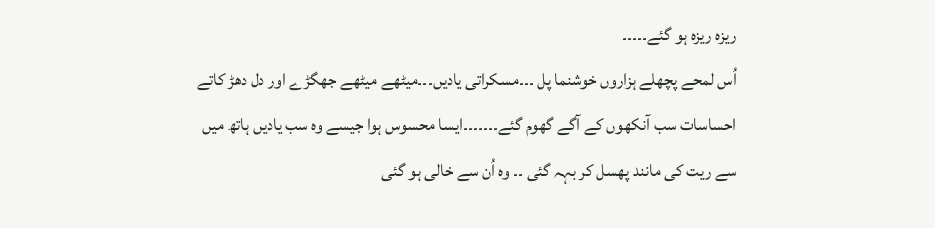ریزہ ریزہ ہو گئے۔۔۔۔۔
اُس لمحے پچھلے ہزاروں خوشنما پل ۔۔۔مسکراتی یادیں۔۔۔میٹھے میٹھے جھگڑے اور دل دھڑ کاتے احساسات سب آنکھوں کے آگے گھوم گئے۔۔۔۔۔۔۔ایسا محسوس ہوا جیسے وہ سب یادیں ہاتھ میں سے ریت کی مانند پھسل کر بہہ گئی ۔۔ وہ اُن سے خالی ہو گئی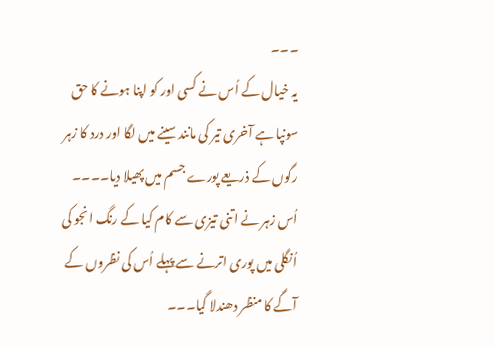۔۔۔
یہ خیال کے اُس نے کسی اور کو اپنا ہونے کا حق سونپا ہے آخری تیر کی مانند سینے میں لگا اور درد کا زہر رگوں کے ذریعے پورے جسم میں پھیلا دیا۔۔۔۔
اُس زہر نے اتنی تیزی سے کام کیا کے رنگ انجو کی اُنگلی میں پوری اترنے سے پہلے اُس کی نظروں کے آگے کا منظر دھندلا گیا۔۔۔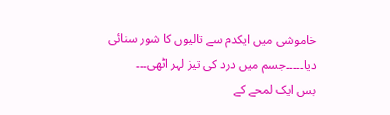خاموشی میں ایکدم سے تالیوں کا شور سنائی دیا۔۔۔۔۔جسم میں درد کی تیز لہر اٹھی۔۔۔
بس ایک لمحے کے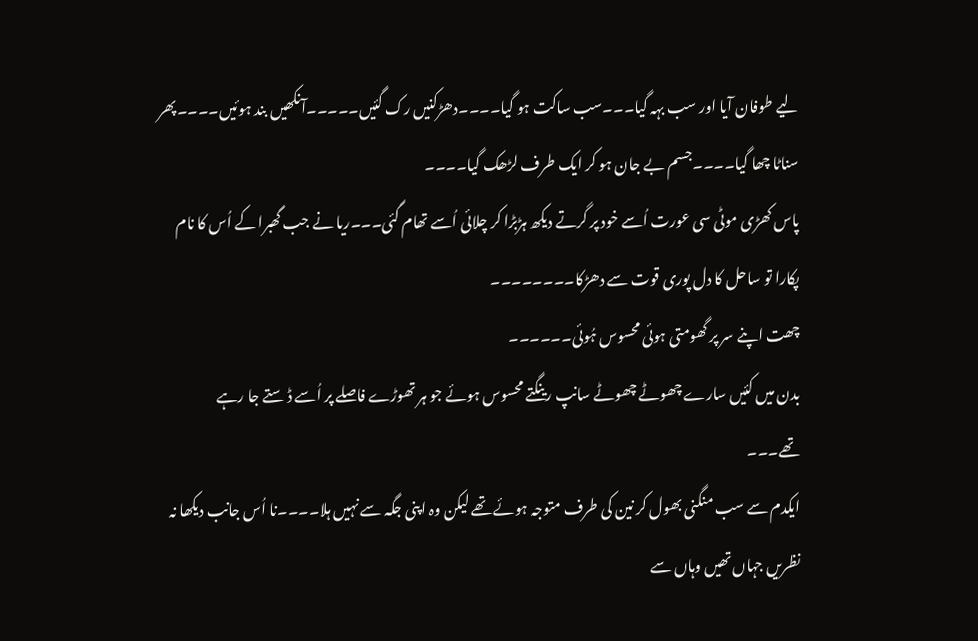لیے طوفان آیا اور سب بہہ گیا۔۔۔سب ساکت ہو گیا۔۔۔۔دھڑکنیں رک گئیں۔۔۔۔۔آنکھیں بند ہوئیں۔۔۔۔پھر سناٹا چھا گیا۔۔۔۔جسم بے جان ہو کر ایک طرف لڑھک گیا۔۔۔۔
پاس کھڑی موٹی سی عورت اُسے خود پر گرتے دیکھ ہڑبڑا کر چلائی اُسے تھام گئی۔۔۔ریا نے جب گھبرا کے اُس کا نام پکارا تو ساحل کا دل پوری قوت سے دھڑکا۔۔۔۔۔۔۔۔
چھت اپنے سر پر گھومتی ہوئی محسوس ہُوئی۔۔۔۔۔۔
بدن میں کئیں سارے چھوٹے چھوٹے سانپ رینگتے محسوس ہوئے جو ہر تھوڑے فاصلے پر اُسے ڈ ستے جا رہے تھے۔۔۔
ایکدم سے سب منگنی بھول کر نین کی طرف متوجہ ہوئے تھے لیکن وہ اپنی جگہ سے نہیں ہلا۔۔۔۔نا اُس جانب دیکھا نہ نظریں جہاں تھیں وہاں سے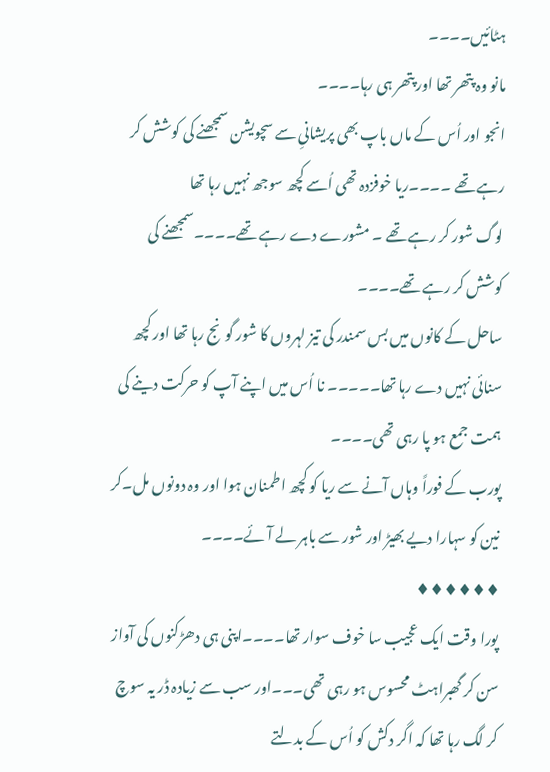ہٹائیں۔۔۔۔
مانو وہ پتھر تھا اور پتھر ہی رہا۔۔۔۔
انجو اور اُس کے ماں باپ بھی پریشانیِ سے سچویشن سمجھنے کی کوشش کر رہے تھے ۔۔۔۔ریا خوفزدہ تھی اُسے کچھ سوجھ نہیں رہا تھا
لوگ شور کر رہے تھے ۔ مشورے دے رہے تھے۔۔۔۔سمجھنے کی کوشش کر رہے تھے۔۔۔۔
ساحل کے کانوں میں بس سمندر کی تیز لہروں کا شور گونج رہا تھا اور کچھ سنائی نہیں دے رہا تھا۔۔۔۔۔ نا اُس میں اپنے آپ کو حرکت دینے کی ہمت جمع ہو پا رہی تھی۔۔۔۔
پورب کے فوراً وہاں آنے سے ریا کو کچھ اطمنان ہوا اور وہ دونوں مل۔کر نین کو سہارا دیے بھیڑ اور شور سے باہر لے آئے۔۔۔۔
♦♦♦♦♦♦
پورا وقت ایک عجیب سا خوف سوار تھا۔۔۔۔اپنی ہی دھڑکنوں کی آواز سن کر گھبراہٹ محسوس ہو رہی تھی۔۔۔اور سب سے زیادہ ڈر یہ سوچ کر لگ رہا تھا کہ اگر دکش کو اُس کے بدلتے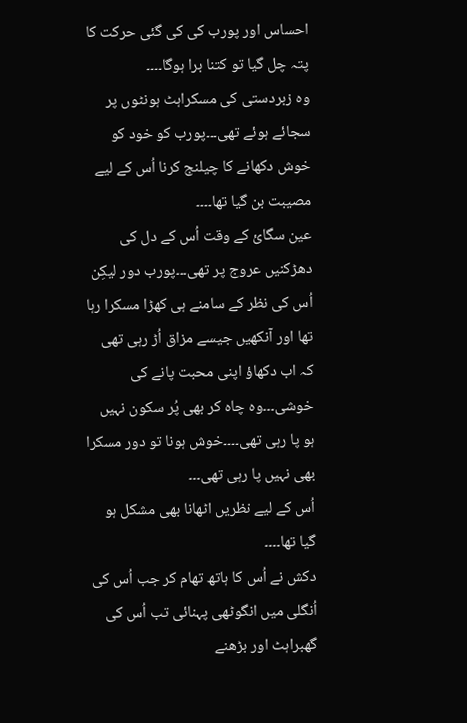احساس اور پورب کی کی گئی حرکت کا پتہ چل گیا تو کتنا برا ہوگا۔۔۔۔
وہ زبردستی کی مسکراہٹ ہونٹوں پر سجائے ہوئے تھی۔۔۔پورب کو خود کو خوش دکھانے کا چیلنج کرنا اُس کے لیے مصیبت بن گیا تھا۔۔۔۔
عین سگائ کے وقت اُس کے دل کی دھڑکنیں عروج پر تھی۔۔۔پورب دور لیکِن اُس کی نظر کے سامنے ہی کھڑا مسکرا رہا تھا اور آنکھیں جیسے مزاق اُڑ رہی تھی کہ اب دکھاؤ اپنی محبت پانے کی خوشی۔۔۔وہ چاہ کر بھی پُر سکون نہیں ہو پا رہی تھی۔۔۔۔خوش ہونا تو دور مسکرا بھی نہیں پا رہی تھی۔۔۔
اُس کے لیے نظریں اٹھانا بھی مشکل ہو گیا تھا۔۔۔۔
دکش نے اُس کا ہاتھ تھام کر جب اُس کی اُنگلی میں انگوٹھی پہنائی تب اُس کی گھبراہٹ اور بڑھنے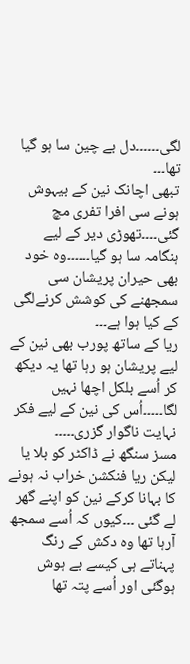لگی۔۔۔۔۔۔دل بے چین سا ہو گیا تھا۔۔۔
تبھی اچانک نین کے بیہوش ہونے سی افرا تفری مچ گئی۔۔۔۔تھوڑی دیر کے لیے ہنگامہ سا ہو گیا۔۔۔۔۔۔وہ خود بھی حیران پریشان سی سمجھنے کی کوشش کرنےلگی کے کیا ہوا ہے۔۔۔
ریا کے ساتھ پورب بھی نین کے لیے پریشان ہو رہا تھا یہ دیکھ کر اُسے بلکل اچھا نہیں لگا۔۔۔۔۔اُس کی نین کے لیے فکر نہایت ناگوار گزری۔۔۔۔۔
مسز سنگھ نے ڈاکٹر کو بلا یا لیکن ریا فنکشن خراب نہ ہونے کا بہانا کرکے نین کو اپنے گھر لے گئی ۔۔۔کیوں کہ اُسے سمجھ آرہا تھا وہ دکش کے رنگ پہناتے ہی کیسے بے ہوش ہوگئی اور اُسے پتہ تھا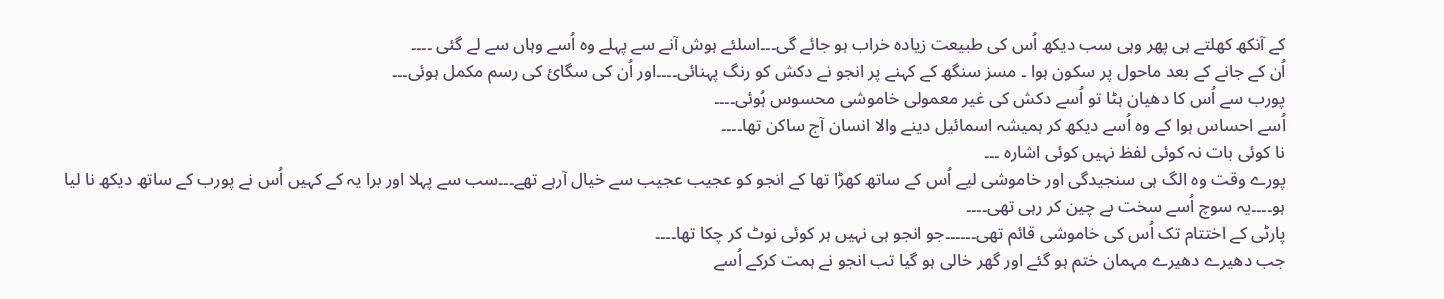کے آنکھ کھلتے ہی پھر وہی سب دیکھ اُس کی طبیعت زیادہ خراب ہو جائے گی۔۔۔اسلئے ہوش آنے سے پہلے وہ اُسے وہاں سے لے گئی ۔۔۔۔
اُن کے جانے کے بعد ماحول پر سکون ہوا ۔ مسز سنگھ کے کہنے پر انجو نے دکش کو رنگ پہنائی۔۔۔۔اور اُن کی سگائ کی رسم مکمل ہوئی۔۔۔
پورب سے اُس کا دھیان ہٹا تو اُسے دکش کی غیر معمولی خاموشی محسوس ہُوئی۔۔۔۔
اُسے احساس ہوا کے وہ اُسے دیکھ کر ہمیشہ اسمائیل دینے والا انسان آج ساکن تھا۔۔۔۔
نا کوئی بات نہ کوئی لفظ نہیں کوئی اشارہ ۔۔۔
پورے وقت وہ الگ ہی سنجیدگی اور خاموشی لیے اُس کے ساتھ کھڑا تھا کے انجو کو عجیب عجیب سے خیال آرہے تھے۔۔۔سب سے پہلا اور برا یہ کے کہیں اُس نے پورب کے ساتھ دیکھ نا لیا ہو۔۔۔۔یہ سوچ اُسے سخت بے چین کر رہی تھی۔۔۔۔
پارٹی کے اختتام تک اُس کی خاموشی قائم تھی۔۔۔۔۔۔جو انجو ہی نہیں ہر کوئی نوٹ کر چکا تھا۔۔۔۔
جب دھیرے دھیرے مہمان ختم ہو گئے اور گھر خالی ہو گیا تب انجو نے ہمت کرکے اُسے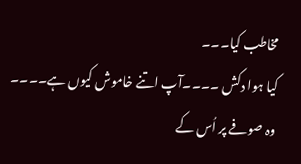مخاطب کیا۔۔۔
کیا ہوا دکش ۔۔۔۔آپ اتنے خاموش کیوں ہے۔۔۔۔
وہ صوفے پر اُس کے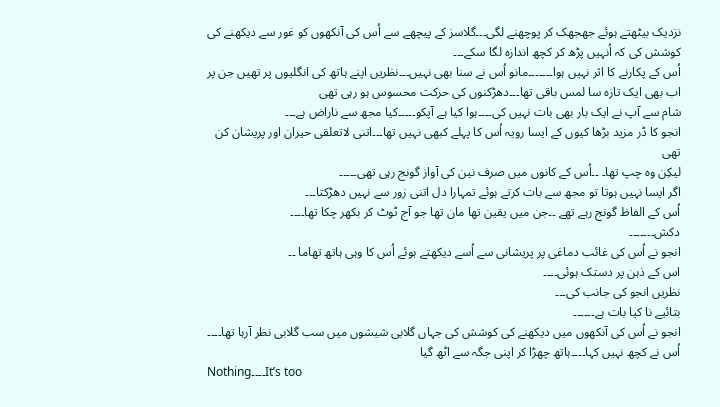نزدیک بیٹھتے ہوئے جھجھک کر پوچھنے لگی۔۔۔گلاسز کے پیچھے سے اُس کی آنکھوں کو غور سے دیکھنے کی کوشش کی کہ اُنہیں پڑھ کر کچھ اندازہ لگا سکے۔۔۔
اُس کے پکارنے کا اثر نہیں ہوا۔۔۔۔۔۔۔مانو اُس نے سنا بھی نہیں۔۔۔نظریں اپنے ہاتھ کی انگلیوں پر تھیں جن پر اب بھی ایک تازہ سا لمس باقی تھا۔۔۔دھڑکنوں کی حرکت محسوس ہو رہی تھی
شام سے آپ نے ایک بار بھی بات نہیں کی۔۔۔۔ہوا کیا ہے آپکو۔۔۔۔۔کیا مجھ سے ناراض ہے۔۔۔
انجو کا ڈر مزید بڑھا کیوں کے ایسا رویہ اُس کا پہلے کبھی نہیں تھا۔۔۔اتنی لاتعلقی حیران اور پریشان کن تھی
لیکِن وہ چپ تھا۔ ۔۔اُس کے کانوں میں صرف نین کی آواز گونج رہی تھی۔۔۔۔۔
اگر ایسا نہیں ہوتا تو مجھ سے بات کرتے ہوئے تمہارا دل اتنی زور سے نہیں دھڑکتا۔۔۔
اُس کے الفاظ گونج رہے تھے ۔۔جن میں یقین تھا مان تھا جو آج ٹوٹ کر بکھر چکا تھا۔۔۔۔
دکش۔۔۔۔۔۔۔
انجو نے اُس کی غائب دماغی پر پریشانی سے اُسے دیکھتے ہوئے اُس کا وہی ہاتھ تھاما ۔۔
اس کے ذہن پر دستک ہوئی۔۔۔۔
نظریں انجو کی جانب کی۔۔۔
بتائیے نا کیا بات ہے۔۔۔۔۔۔
انجو نے اُس کی آنکھوں میں دیکھنے کی کوشش کی جہاں گلابی شیشوں میں سب گلابی نظر آرہا تھا۔۔۔۔
اُس نے کچھ نہیں کہا۔۔۔۔ہاتھ چھڑا کر اپنی جگہ سے اٹھ گیا
Nothing۔۔۔۔It’s too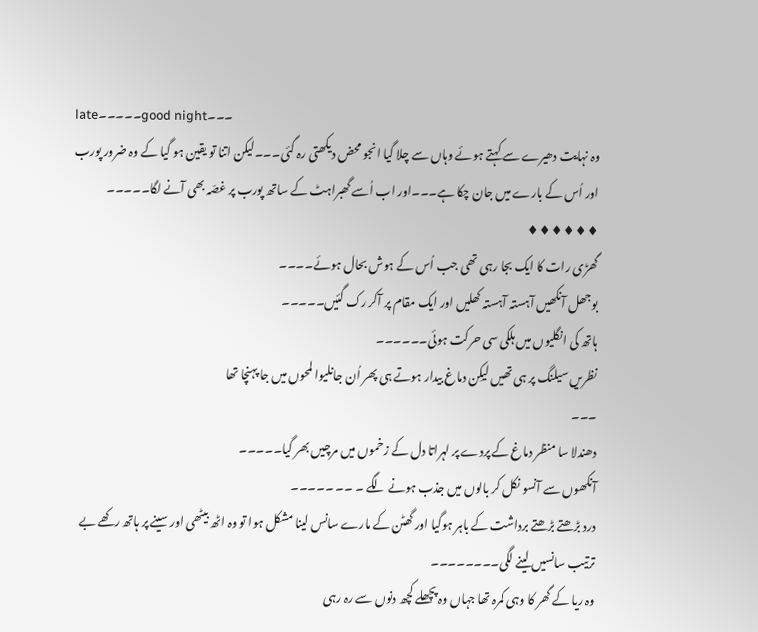late۔۔۔۔۔good night۔۔۔
وہ نہایت دھیرے سے کہتے ہوئے وہاں سے چلا گیا انجو محض دیکھتی رہ گئی۔۔۔لیکن اتنا تو یقین ہو گیا کے وہ ضرور پورب اور اُس کے بارے میں جان چکا ہے۔۔۔اور اب اُسے گھبراہٹ کے ساتھ پورب پر غصّہ بھی آنے لگا۔۔۔۔۔
♦♦♦♦♦♦
گھڑی رات کا ایک بجا رہی تھی جب اُس کے ہوش بحال ہوئے۔۔۔۔
بوجھل آنکھیں آہستہ آہستہ کھلیں اور ایک مقام پر آکر رک گئیں۔۔۔۔۔
ہاتھ کی انگلیوں میں ہلکی سی حرکت ہوئی۔۔۔۔۔۔
نظریں سیلنگ پر ہی تھیں لیکِن دماغ بیدار ہوتے ہی پھر اُن جانليوا لمحوں میں جا پہنچا تھا
۔۔۔
دھندلا سا منظر دماغ کے پردے پر لہراتا دل کے زخموں میں مرچیں بھر گیا۔۔۔۔۔
آنکھوں سے آنسو نکل کر بالوں میں جذب ہونے لگے ۔ ۔۔ ۔۔۔۔۔
درد بڑھتے بڑھتے برداشت کے باہر ہوگیا اور گھٹن کے مارے سانس لینا مشکل ہوا تو وہ اٹھ بیٹھی اور سینے پر ہاتھ رکھے بے ترتیب سانسیں لینے لگی۔۔۔۔۔۔۔۔
وہ ریا کے گھر کا وہی کمرہ تھا جہاں وہ پچھلے کچھ دنوں سے رہ رہی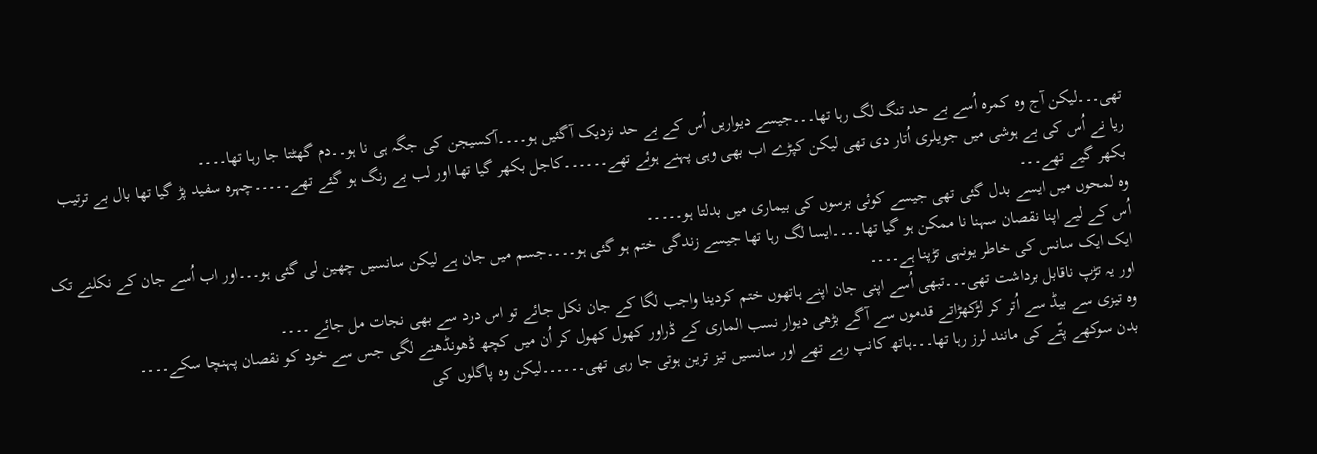تھی۔۔۔لیکن آج وہ کمرہ اُسے بے حد تنگ لگ رہا تھا۔۔۔جیسے دیواریں اُس کے بے حد نزدیک آگئیں ہو۔۔۔۔آکسیجن کی جگہ ہی نا ہو۔۔دم گھٹتا جا رہا تھا۔۔۔۔
ریا نے اُس کی بے ہوشی میں جویلری اُتار دی تھی لیکن کپڑے اب بھی وہی پہنے ہوئے تھے۔۔۔۔۔۔کاجل بکھر گیا تھا اور لب بے رنگ ہو گئے تھے۔۔۔۔۔چہرہ سفید پڑ گیا تھا بال بے ترتیب بکھر گیے تھے۔۔۔
وہ لمحوں میں ایسے بدل گئی تھی جیسے کوئی برسوں کی بیماری میں بدلتا ہو۔۔۔۔۔
اُس کے لیے اپنا نقصان سہنا نا ممکن ہو گیا تھا۔۔۔۔ایسا لگ رہا تھا جیسے زندگی ختم ہو گئی ہو۔۔۔۔جسم میں جان ہے لیکن سانسیں چھین لی گئی ہو۔۔۔اور اب اُسے جان کے نکلنے تک ایک ایک سانس کی خاطر یونہی تڑپنا ہے۔۔۔۔
اور یہ تڑپ ناقابل برداشت تھی۔۔۔تبھی اُسے اپنی جان اپنے ہاتھوں ختم کردینا واجب لگا کے جان نکل جائے تو اس درد سے بھی نجات مل جائے ۔۔۔۔
وہ تیزی سے بیڈ سے اُتر کر لڑکھڑاتے قدموں سے آگے بڑھی دیوار نسب الماری کے ڈراور کھول کھول کر اُن میں کچھ ڈھونڈھنے لگی جس سے خود کو نقصان پہنچا سکے۔۔۔۔
بدن سوکھے پتّے کی مانند لرز رہا تھا۔۔۔ہاتھ کانپ رہے تھے اور سانسیں تیز ترین ہوتی جا رہی تھی۔۔۔۔۔۔لیکن وہ پاگلوں کی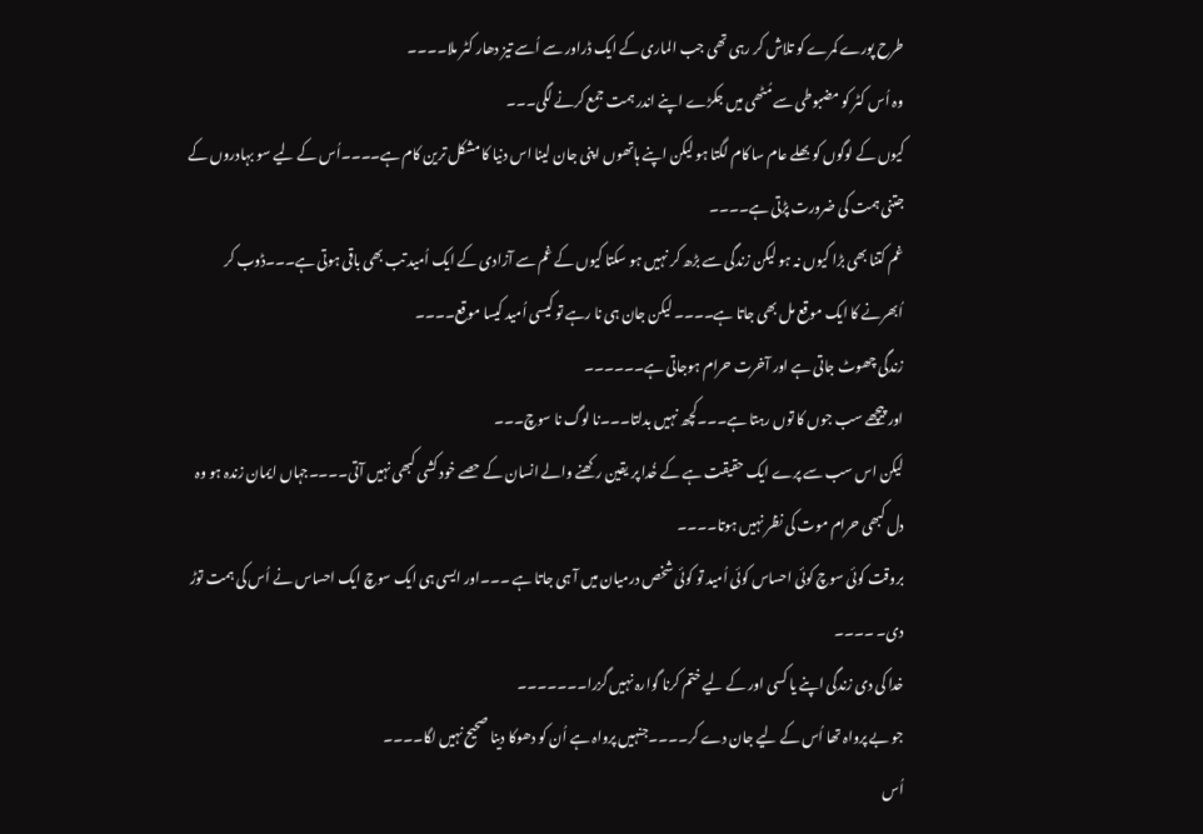طرح پورے کمرے کو تلاش کر رہی تھی جب الماری کے ایک ڈراور سے اُسے تیز دھار کٹر ملا۔۔۔۔
وہ اُس کٹر کو مضبوطی سے مُٹھی میں جکڑے اپنے اندر ہمت جمع کرنے لگی۔۔۔
کیوں کے لوگوں کو بھلے عام سا کام لگتا ہو لیکن اپنے ہاتھوں اپنی جان لینا اس دنیا کا مشکل ترین کام ہے۔۔۔۔اُس کے لیے سو بہادروں کے جتنی ہمت کی ضرورت پڑتی ہے۔۔۔۔
غم کتنا بھی بڑا کیوں نہ ہو لیکن زندگی سے بڑھ کر نہیں ہو سکتا کیوں کے غم سے آزادی کے ایک اُمید تب بھی باقی ہوتی ہے۔۔۔ڈوب کر اُبھرنے کا ایک موقع مل بھی جاتا ہے۔۔۔۔ لیکن جان ہی نا رہے تو کیسی اُمید کیسا موقع۔۔۔۔
زندگی چھوٹ جاتی ہے اور آخرت حرام ہوجاتی ہے۔۔۔۔۔۔
اور پیچھے سب جوں کا توں رہتا ہے۔۔۔کچھ نہیں بدلتا۔۔۔نا لوگ نا سوچ۔۔۔
لیکن اس سب سے پرے ایک حقیقت ہے کے خُدا پر یقین رکھنے والے انسان کے حصے خود کشی کبھی نہیں آتی۔۔۔۔جہاں ایمان زندہ ہو وہ دل کبھی حرام موت کی نظر نہیں ہوتا۔۔۔۔
بروقت کوئی سوچ کوئی احساس کوئی اُمید تو کوئی شخص درمیان میں آ ہی جاتا ہے ۔۔۔اور ایسی ہی ایک سوچ ایک احساس نے اُس کی ہمت توڑ دی۔ ۔۔۔۔
خدا کی دی زندگی اپنے یا کسی اور کے لیے ختم کرنا گوارہ نہیں گزرا۔۔۔۔۔۔۔
جو بے پرواہ تھا اُس کے لیے جان دے کر۔۔۔۔جنہیں پرواہ ہے اُن کو دھوکا دینا صحیح نہیں لگا۔۔۔۔
اُس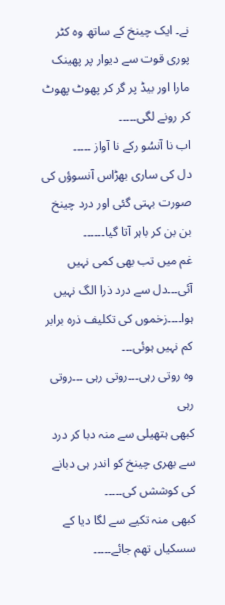نے۔ ایک چینخ کے ساتھ وہ کٹر پوری قوت سے دیوار پر پھینک مارا اور بیڈ پر گر کر پھوٹ پھوٹ کر رونے لگی۔۔۔۔۔
اب نا آنسُو رکے نا آواز ۔۔۔۔۔
دل کی ساری بھڑاس آنسوؤں کی صورت بہتی گئی اور درد چینخ بن بن کر باہر آتا گیا۔۔۔۔۔۔
غم میں تب بھی کمی نہیں آئی۔۔۔دل سے درد ذرا الگ نہیں ہوا۔۔۔۔زخموں کی تکلیف ذرہ برابر کم نہیں ہوئی۔۔۔
وہ روتی رہی۔۔۔روتی رہی ۔۔۔روتی رہی
کبھی ہتھیلی سے منہ دبا کر درد سے بھری چینخ کو اندر ہی دبانے کی کوششں کی۔۔۔۔۔
کبھی منہ تکیے سے لگا دیا کے سسکیاں تھم جائے۔۔۔۔۔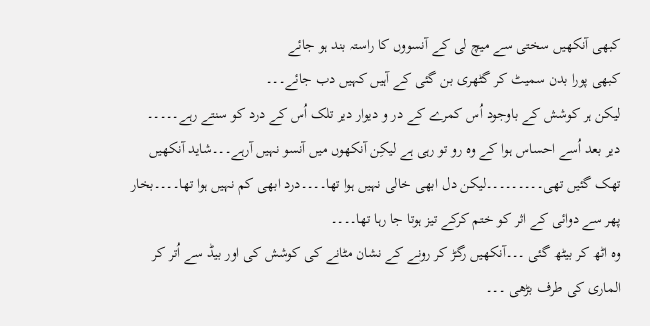کبھی آنکھیں سختی سے میچ لی کے آنسووں کا راستہ بند ہو جائے
کبھی پورا بدن سمیٹ کر گٹھری بن گئی کے آہیں کہیں دب جائے۔۔۔
لیکن ہر کوشش کے باوجود اُس کمرے کے در و دیوار دیر تلک اُس کے درد کو سنتے رہے۔۔۔۔۔
دیر بعد اُسے احساس ہوا کے وہ رو تو رہی ہے لیکِن آنکھوں میں آنسو نہیں آرہے۔۔۔شاید آنکھیں تھک گئیں تھی۔۔۔۔۔۔۔۔۔لیکن دل ابھی خالی نہیں ہوا تھا۔۔۔۔درد ابھی کم نہیں ہوا تھا۔۔۔۔بخار پھر سے دوائی کے اثر کو ختم کرکے تیز ہوتا جا رہا تھا۔۔۔۔
وہ اٹھ کر بیٹھ گئی ۔۔۔آنکھیں رگڑ کر رونے کے نشان مٹانے کی کوشش کی اور بیڈ سے اُتر کر الماری کی طرف بڑھی ۔۔۔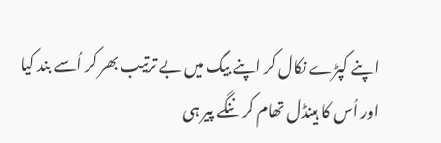اپنے کپڑے نکال کر اپنے بیگ میں بے ترتیب بھر کر اُسے بند کیا اور اُس کا ہینڈل تھام کر ننگے پیر ہی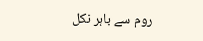روم سے باہر نکل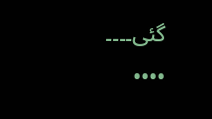گئی۔۔۔۔
••••